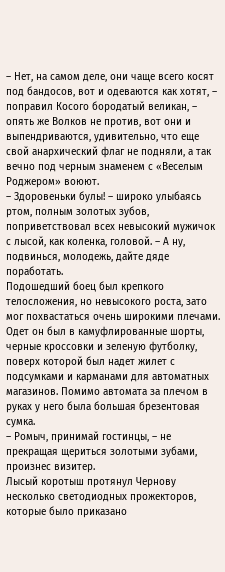– Нет, на самом деле, они чаще всего косят под бандосов, вот и одеваются как хотят, – поправил Косого бородатый великан, – опять же Волков не против, вот они и выпендриваются, удивительно, что еще свой анархический флаг не подняли, а так вечно под черным знаменем с «Веселым Роджером» воюют.
– Здоровеньки булы! – широко улыбаясь ртом, полным золотых зубов, поприветствовал всех невысокий мужичок с лысой, как коленка, головой. – А ну, подвинься, молодежь, дайте дяде поработать.
Подошедший боец был крепкого телосложения, но невысокого роста, зато мог похвастаться очень широкими плечами. Одет он был в камуфлированные шорты, черные кроссовки и зеленую футболку, поверх которой был надет жилет с подсумками и карманами для автоматных магазинов. Помимо автомата за плечом в руках у него была большая брезентовая сумка.
– Ромыч, принимай гостинцы, – не прекращая щериться золотыми зубами, произнес визитер.
Лысый коротыш протянул Чернову несколько светодиодных прожекторов, которые было приказано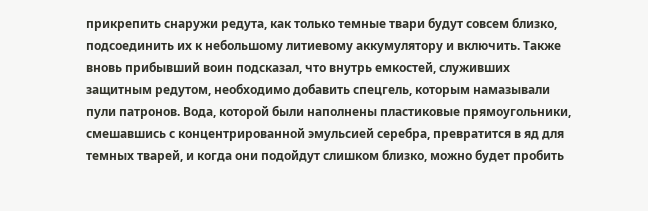прикрепить снаружи редута, как только темные твари будут совсем близко, подсоединить их к небольшому литиевому аккумулятору и включить. Также вновь прибывший воин подсказал, что внутрь емкостей, служивших защитным редутом, необходимо добавить спецгель, которым намазывали пули патронов. Вода, которой были наполнены пластиковые прямоугольники, смешавшись с концентрированной эмульсией серебра, превратится в яд для темных тварей, и когда они подойдут слишком близко, можно будет пробить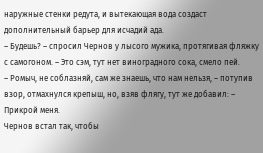наружные стенки редута, и вытекающая вода создаст дополнительный барьер для исчадий ада.
– Будешь? – спросил Чернов у лысого мужика, протягивая фляжку с самогоном. – Это сэм, тут нет виноградного сока, смело пей.
– Ромыч, не соблазняй, сам же знаешь, что нам нельзя, – потупив взор, отмахнулся крепыш, но, взяв флягу, тут же добавил: – Прикрой меня.
Чернов встал так, чтобы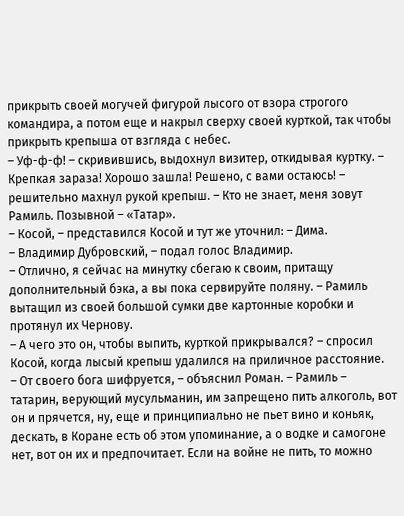прикрыть своей могучей фигурой лысого от взора строгого командира, а потом еще и накрыл сверху своей курткой, так чтобы прикрыть крепыша от взгляда с небес.
– Уф-ф-ф! – скривившись, выдохнул визитер, откидывая куртку. – Крепкая зараза! Хорошо зашла! Решено, с вами остаюсь! – решительно махнул рукой крепыш. – Кто не знает, меня зовут Рамиль. Позывной – «Татар».
– Косой, – представился Косой и тут же уточнил: – Дима.
– Владимир Дубровский, – подал голос Владимир.
– Отлично, я сейчас на минутку сбегаю к своим, притащу дополнительный бэка, а вы пока сервируйте поляну. – Рамиль вытащил из своей большой сумки две картонные коробки и протянул их Чернову.
– А чего это он, чтобы выпить, курткой прикрывался? – спросил Косой, когда лысый крепыш удалился на приличное расстояние.
– От своего бога шифруется, – объяснил Роман. – Рамиль – татарин, верующий мусульманин, им запрещено пить алкоголь, вот он и прячется, ну, еще и принципиально не пьет вино и коньяк, дескать, в Коране есть об этом упоминание, а о водке и самогоне нет, вот он их и предпочитает. Если на войне не пить, то можно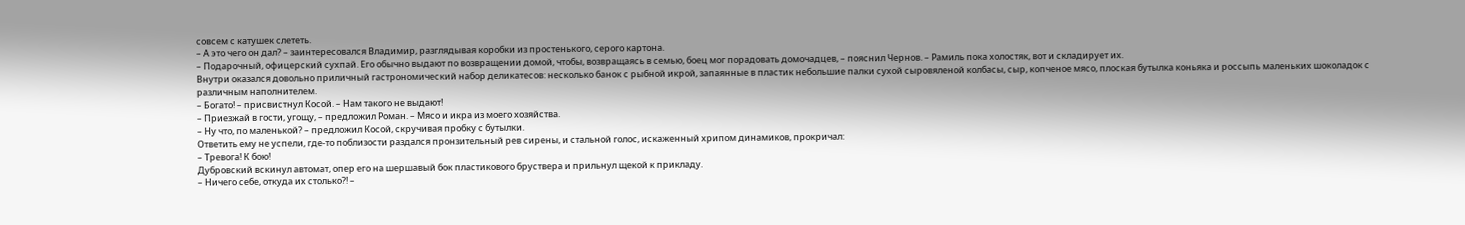совсем с катушек слететь.
– А это чего он дал? – заинтересовался Владимир, разглядывая коробки из простенького, серого картона.
– Подарочный, офицерский сухпай. Его обычно выдают по возвращении домой, чтобы, возвращаясь в семью, боец мог порадовать домочадцев, – пояснил Чернов. – Рамиль пока холостяк, вот и складирует их.
Внутри оказался довольно приличный гастрономический набор деликатесов: несколько банок с рыбной икрой, запаянные в пластик небольшие палки сухой сыровяленой колбасы, сыр, копченое мясо, плоская бутылка коньяка и россыпь маленьких шоколадок с различным наполнителем.
– Богато! – присвистнул Косой. – Нам такого не выдают!
– Приезжай в гости, угощу, – предложил Роман. – Мясо и икра из моего хозяйства.
– Ну что, по маленькой? – предложил Косой, скручивая пробку с бутылки.
Ответить ему не успели, где-то поблизости раздался пронзительный рев сирены, и стальной голос, искаженный хрипом динамиков, прокричал:
– Тревога! К бою!
Дубровский вскинул автомат, опер его на шершавый бок пластикового бруствера и прильнул щекой к прикладу.
– Ничего себе, откуда их столько?! –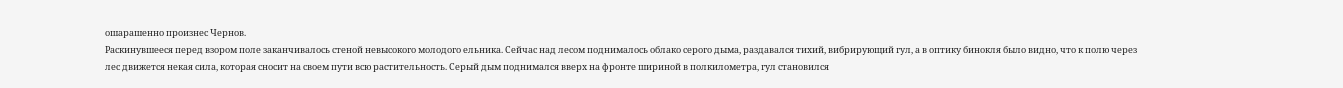ошарашенно произнес Чернов.
Раскинувшееся перед взором поле заканчивалось стеной невысокого молодого ельника. Сейчас над лесом поднималось облако серого дыма, раздавался тихий, вибрирующий гул, а в оптику бинокля было видно, что к полю через лес движется некая сила, которая сносит на своем пути всю растительность. Серый дым поднимался вверх на фронте шириной в полкилометра, гул становился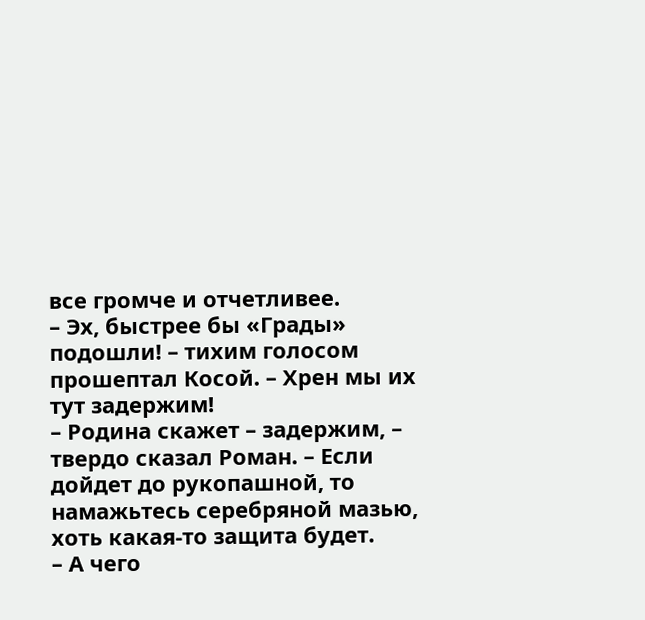все громче и отчетливее.
– Эх, быстрее бы «Грады» подошли! – тихим голосом прошептал Косой. – Хрен мы их тут задержим!
– Родина скажет – задержим, – твердо сказал Роман. – Если дойдет до рукопашной, то намажьтесь серебряной мазью, хоть какая-то защита будет.
– А чего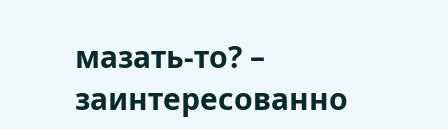мазать-то? – заинтересованно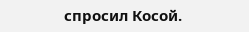спросил Косой.